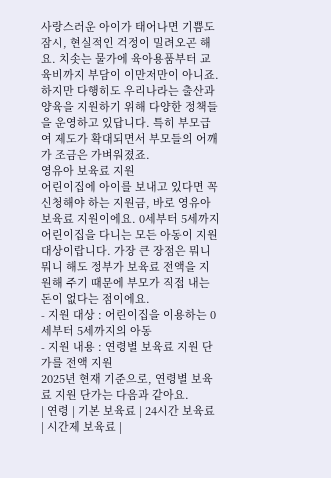사랑스러운 아이가 태어나면 기쁨도 잠시, 현실적인 걱정이 밀려오곤 해요. 치솟는 물가에 육아용품부터 교육비까지 부담이 이만저만이 아니죠. 하지만 다행히도 우리나라는 출산과 양육을 지원하기 위해 다양한 정책들을 운영하고 있답니다. 특히 부모급여 제도가 확대되면서 부모들의 어깨가 조금은 가벼워졌죠.
영유아 보육료 지원
어린이집에 아이를 보내고 있다면 꼭 신청해야 하는 지원금, 바로 영유아 보육료 지원이에요. 0세부터 5세까지 어린이집을 다니는 모든 아동이 지원 대상이랍니다. 가장 큰 장점은 뭐니 뭐니 해도 정부가 보육료 전액을 지원해 주기 때문에 부모가 직접 내는 돈이 없다는 점이에요.
- 지원 대상 : 어린이집을 이용하는 0세부터 5세까지의 아동
- 지원 내용 : 연령별 보육료 지원 단가를 전액 지원
2025년 현재 기준으로, 연령별 보육료 지원 단가는 다음과 같아요.
| 연령 | 기본 보육료 | 24시간 보육료 | 시간제 보육료 |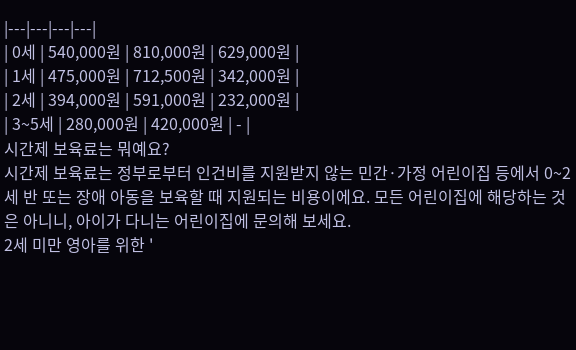|---|---|---|---|
| 0세 | 540,000원 | 810,000원 | 629,000원 |
| 1세 | 475,000원 | 712,500원 | 342,000원 |
| 2세 | 394,000원 | 591,000원 | 232,000원 |
| 3~5세 | 280,000원 | 420,000원 | - |
시간제 보육료는 뭐예요?
시간제 보육료는 정부로부터 인건비를 지원받지 않는 민간·가정 어린이집 등에서 0~2세 반 또는 장애 아동을 보육할 때 지원되는 비용이에요. 모든 어린이집에 해당하는 것은 아니니, 아이가 다니는 어린이집에 문의해 보세요.
2세 미만 영아를 위한 '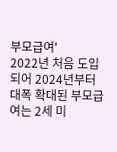부모급여'
2022년 처음 도입되어 2024년부터 대폭 확대된 부모급여는 2세 미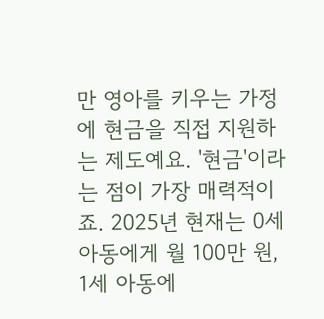만 영아를 키우는 가정에 현금을 직접 지원하는 제도예요. '현금'이라는 점이 가장 매력적이죠. 2025년 현재는 0세 아동에게 월 100만 원, 1세 아동에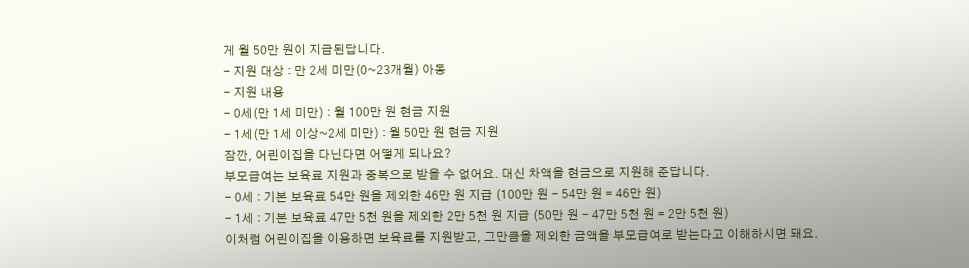게 월 50만 원이 지급된답니다.
- 지원 대상 : 만 2세 미만(0~23개월) 아동
- 지원 내용
- 0세(만 1세 미만) : 월 100만 원 현금 지원
- 1세(만 1세 이상~2세 미만) : 월 50만 원 현금 지원
잠깐, 어린이집을 다닌다면 어떻게 되나요?
부모급여는 보육료 지원과 중복으로 받을 수 없어요. 대신 차액을 현금으로 지원해 준답니다.
- 0세 : 기본 보육료 54만 원을 제외한 46만 원 지급 (100만 원 - 54만 원 = 46만 원)
- 1세 : 기본 보육료 47만 5천 원을 제외한 2만 5천 원 지급 (50만 원 - 47만 5천 원 = 2만 5천 원)
이처럼 어린이집을 이용하면 보육료를 지원받고, 그만큼을 제외한 금액을 부모급여로 받는다고 이해하시면 돼요.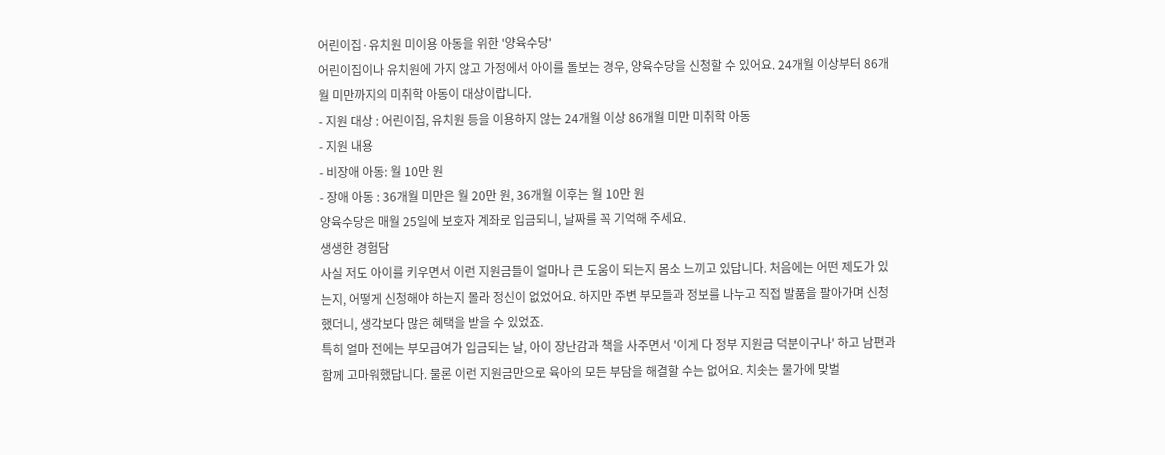어린이집·유치원 미이용 아동을 위한 '양육수당'
어린이집이나 유치원에 가지 않고 가정에서 아이를 돌보는 경우, 양육수당을 신청할 수 있어요. 24개월 이상부터 86개월 미만까지의 미취학 아동이 대상이랍니다.
- 지원 대상 : 어린이집, 유치원 등을 이용하지 않는 24개월 이상 86개월 미만 미취학 아동
- 지원 내용
- 비장애 아동: 월 10만 원
- 장애 아동 : 36개월 미만은 월 20만 원, 36개월 이후는 월 10만 원
양육수당은 매월 25일에 보호자 계좌로 입금되니, 날짜를 꼭 기억해 주세요.
생생한 경험담
사실 저도 아이를 키우면서 이런 지원금들이 얼마나 큰 도움이 되는지 몸소 느끼고 있답니다. 처음에는 어떤 제도가 있는지, 어떻게 신청해야 하는지 몰라 정신이 없었어요. 하지만 주변 부모들과 정보를 나누고 직접 발품을 팔아가며 신청했더니, 생각보다 많은 혜택을 받을 수 있었죠.
특히 얼마 전에는 부모급여가 입금되는 날, 아이 장난감과 책을 사주면서 '이게 다 정부 지원금 덕분이구나' 하고 남편과 함께 고마워했답니다. 물론 이런 지원금만으로 육아의 모든 부담을 해결할 수는 없어요. 치솟는 물가에 맞벌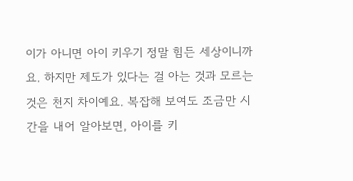이가 아니면 아이 키우기 정말 힘든 세상이니까요. 하지만 제도가 있다는 걸 아는 것과 모르는 것은 천지 차이예요. 복잡해 보여도 조금만 시간을 내어 알아보면, 아이를 키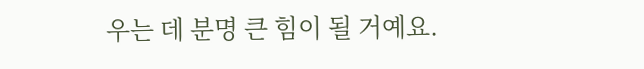우는 데 분명 큰 힘이 될 거예요.